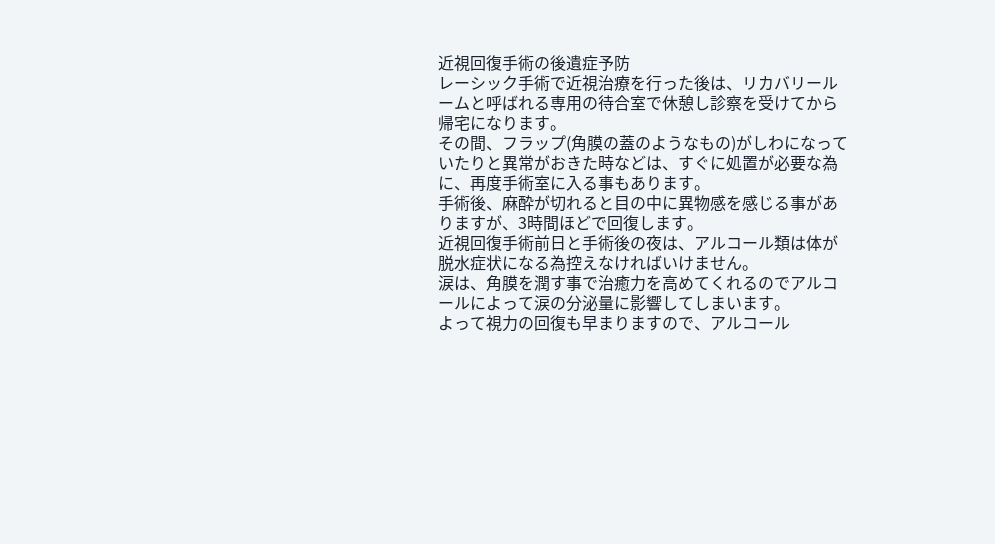近視回復手術の後遺症予防
レーシック手術で近視治療を行った後は、リカバリールームと呼ばれる専用の待合室で休憩し診察を受けてから帰宅になります。
その間、フラップ(角膜の蓋のようなもの)がしわになっていたりと異常がおきた時などは、すぐに処置が必要な為に、再度手術室に入る事もあります。
手術後、麻酔が切れると目の中に異物感を感じる事がありますが、3時間ほどで回復します。
近視回復手術前日と手術後の夜は、アルコール類は体が脱水症状になる為控えなければいけません。
涙は、角膜を潤す事で治癒力を高めてくれるのでアルコールによって涙の分泌量に影響してしまいます。
よって視力の回復も早まりますので、アルコール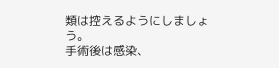類は控えるようにしましょう。
手術後は感染、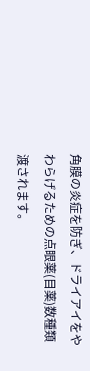角膜の炎症を防ぎ、ドライアイをやわらげるための点眼薬(目薬)数種類渡されます。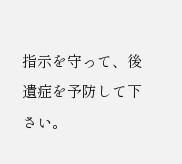指示を守って、後遺症を予防して下さい。